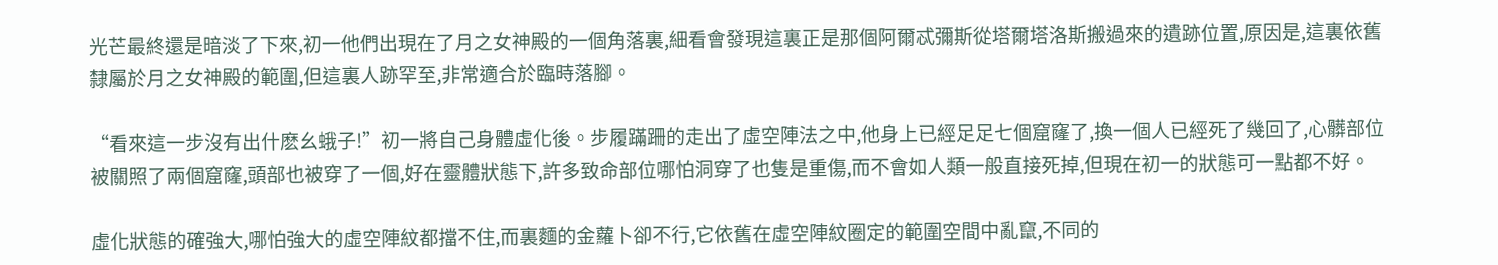光芒最終還是暗淡了下來,初一他們出現在了月之女神殿的一個角落裏,細看會發現這裏正是那個阿爾忒彌斯從塔爾塔洛斯搬過來的遺跡位置,原因是,這裏依舊隸屬於月之女神殿的範圍,但這裏人跡罕至,非常適合於臨時落腳。

“看來這一步沒有出什麽幺蛾子!”初一將自己身體虛化後。步履蹣跚的走出了虛空陣法之中,他身上已經足足七個窟窿了,換一個人已經死了幾回了,心髒部位被關照了兩個窟窿,頭部也被穿了一個,好在靈體狀態下,許多致命部位哪怕洞穿了也隻是重傷,而不會如人類一般直接死掉,但現在初一的狀態可一點都不好。

虛化狀態的確強大,哪怕強大的虛空陣紋都擋不住,而裏麵的金蘿卜卻不行,它依舊在虛空陣紋圈定的範圍空間中亂竄,不同的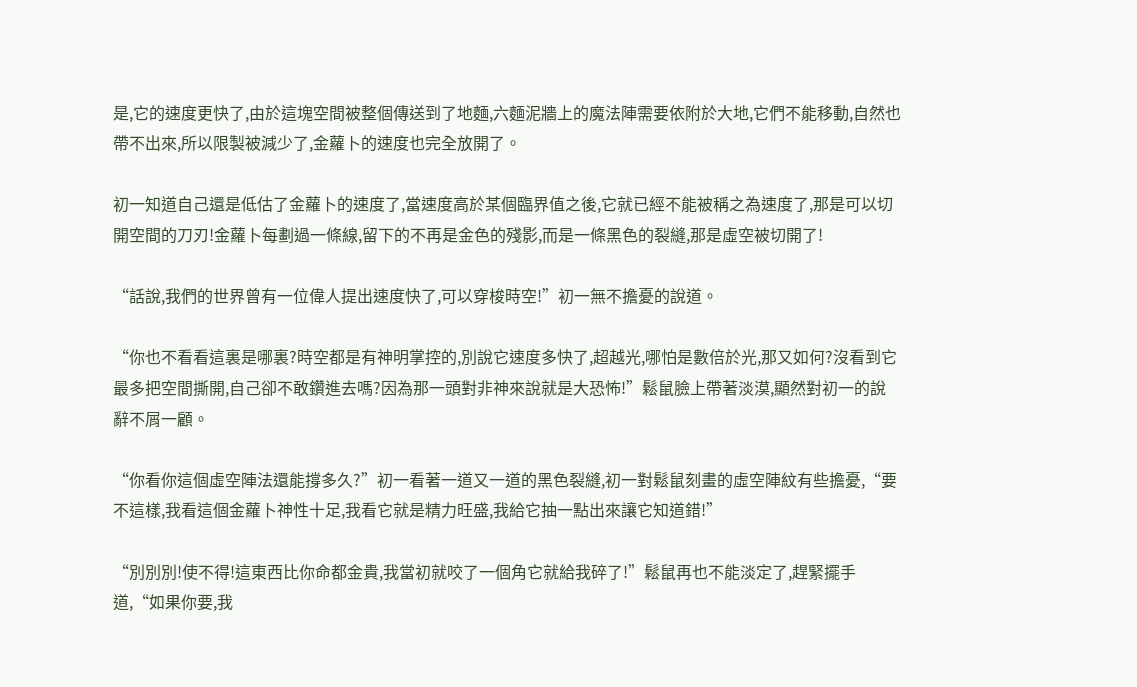是,它的速度更快了,由於這塊空間被整個傳送到了地麵,六麵泥牆上的魔法陣需要依附於大地,它們不能移動,自然也帶不出來,所以限製被減少了,金蘿卜的速度也完全放開了。

初一知道自己還是低估了金蘿卜的速度了,當速度高於某個臨界值之後,它就已經不能被稱之為速度了,那是可以切開空間的刀刃!金蘿卜每劃過一條線,留下的不再是金色的殘影,而是一條黑色的裂縫,那是虛空被切開了!

“話說,我們的世界曾有一位偉人提出速度快了,可以穿梭時空!”初一無不擔憂的說道。

“你也不看看這裏是哪裏?時空都是有神明掌控的,別說它速度多快了,超越光,哪怕是數倍於光,那又如何?沒看到它最多把空間撕開,自己卻不敢鑽進去嗎?因為那一頭對非神來說就是大恐怖!”鬆鼠臉上帶著淡漠,顯然對初一的說辭不屑一顧。

“你看你這個虛空陣法還能撐多久?”初一看著一道又一道的黑色裂縫,初一對鬆鼠刻畫的虛空陣紋有些擔憂,“要不這樣,我看這個金蘿卜神性十足,我看它就是精力旺盛,我給它抽一點出來讓它知道錯!”

“別別別!使不得!這東西比你命都金貴,我當初就咬了一個角它就給我碎了!”鬆鼠再也不能淡定了,趕緊擺手道,“如果你要,我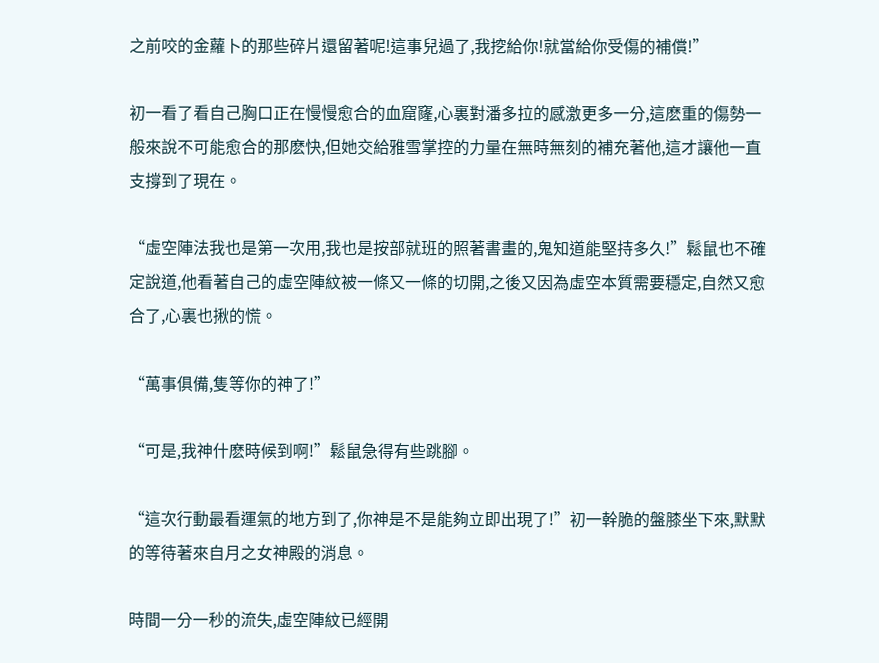之前咬的金蘿卜的那些碎片還留著呢!這事兒過了,我挖給你!就當給你受傷的補償!”

初一看了看自己胸口正在慢慢愈合的血窟窿,心裏對潘多拉的感激更多一分,這麽重的傷勢一般來說不可能愈合的那麽快,但她交給雅雪掌控的力量在無時無刻的補充著他,這才讓他一直支撐到了現在。

“虛空陣法我也是第一次用,我也是按部就班的照著書畫的,鬼知道能堅持多久!”鬆鼠也不確定說道,他看著自己的虛空陣紋被一條又一條的切開,之後又因為虛空本質需要穩定,自然又愈合了,心裏也揪的慌。

“萬事俱備,隻等你的神了!”

“可是,我神什麽時候到啊!”鬆鼠急得有些跳腳。

“這次行動最看運氣的地方到了,你神是不是能夠立即出現了!”初一幹脆的盤膝坐下來,默默的等待著來自月之女神殿的消息。

時間一分一秒的流失,虛空陣紋已經開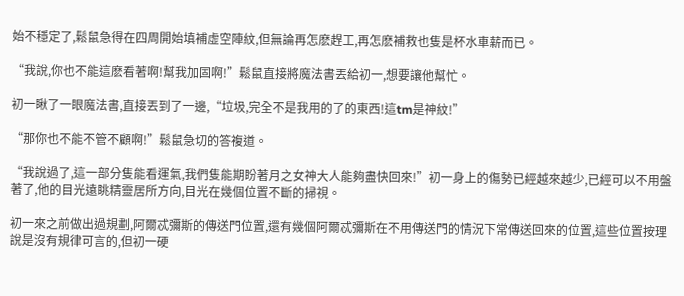始不穩定了,鬆鼠急得在四周開始填補虛空陣紋,但無論再怎麽趕工,再怎麽補救也隻是杯水車薪而已。

“我說,你也不能這麽看著啊!幫我加固啊!”鬆鼠直接將魔法書丟給初一,想要讓他幫忙。

初一瞅了一眼魔法書,直接丟到了一邊,“垃圾,完全不是我用的了的東西!這tm是神紋!”

“那你也不能不管不顧啊!”鬆鼠急切的答複道。

“我說過了,這一部分隻能看運氣,我們隻能期盼著月之女神大人能夠盡快回來!”初一身上的傷勢已經越來越少,已經可以不用盤著了,他的目光遠眺精靈居所方向,目光在幾個位置不斷的掃視。

初一來之前做出過規劃,阿爾忒彌斯的傳送門位置,還有幾個阿爾忒彌斯在不用傳送門的情況下常傳送回來的位置,這些位置按理說是沒有規律可言的,但初一硬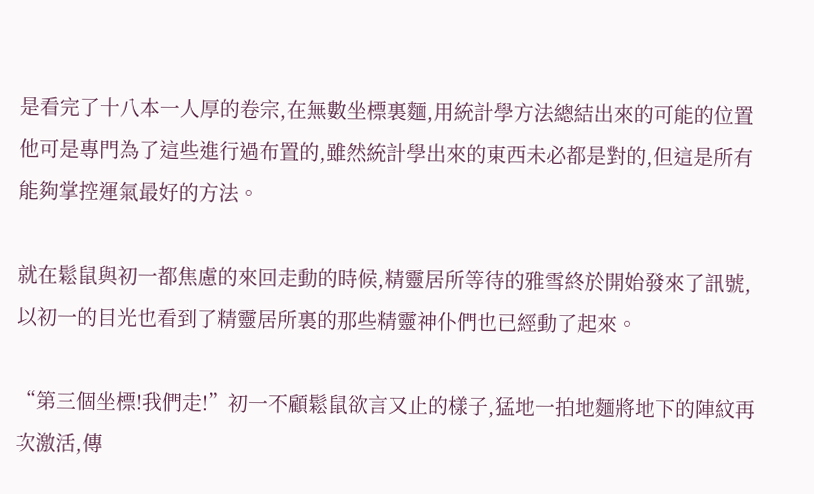是看完了十八本一人厚的卷宗,在無數坐標裏麵,用統計學方法總結出來的可能的位置他可是專門為了這些進行過布置的,雖然統計學出來的東西未必都是對的,但這是所有能夠掌控運氣最好的方法。

就在鬆鼠與初一都焦慮的來回走動的時候,精靈居所等待的雅雪終於開始發來了訊號,以初一的目光也看到了精靈居所裏的那些精靈神仆們也已經動了起來。

“第三個坐標!我們走!”初一不顧鬆鼠欲言又止的樣子,猛地一拍地麵將地下的陣紋再次激活,傳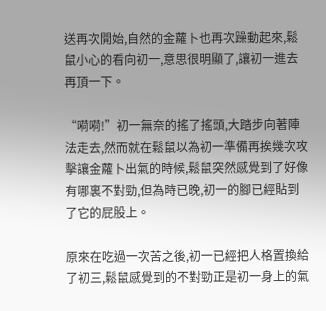送再次開始,自然的金蘿卜也再次躁動起來,鬆鼠小心的看向初一,意思很明顯了,讓初一進去再頂一下。

“嗬嗬!”初一無奈的搖了搖頭,大踏步向著陣法走去,然而就在鬆鼠以為初一準備再挨幾次攻擊讓金蘿卜出氣的時候,鬆鼠突然感覺到了好像有哪裏不對勁,但為時已晚,初一的腳已經貼到了它的屁股上。

原來在吃過一次苦之後,初一已經把人格置換給了初三,鬆鼠感覺到的不對勁正是初一身上的氣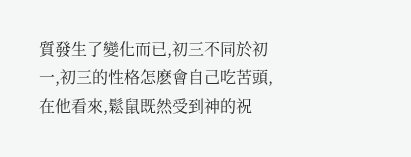質發生了變化而已,初三不同於初一,初三的性格怎麽會自己吃苦頭,在他看來,鬆鼠既然受到神的祝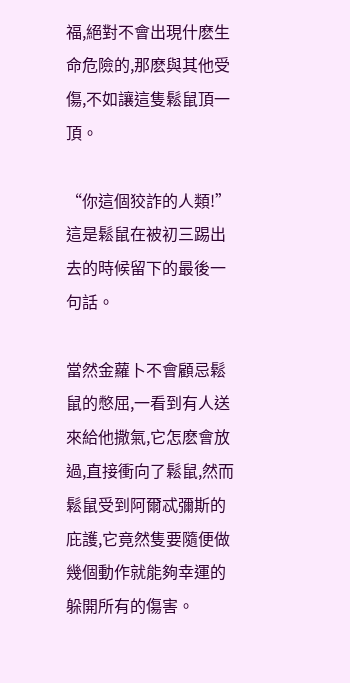福,絕對不會出現什麽生命危險的,那麽與其他受傷,不如讓這隻鬆鼠頂一頂。

“你這個狡詐的人類!”這是鬆鼠在被初三踢出去的時候留下的最後一句話。

當然金蘿卜不會顧忌鬆鼠的憋屈,一看到有人送來給他撒氣,它怎麽會放過,直接衝向了鬆鼠,然而鬆鼠受到阿爾忒彌斯的庇護,它竟然隻要隨便做幾個動作就能夠幸運的躲開所有的傷害。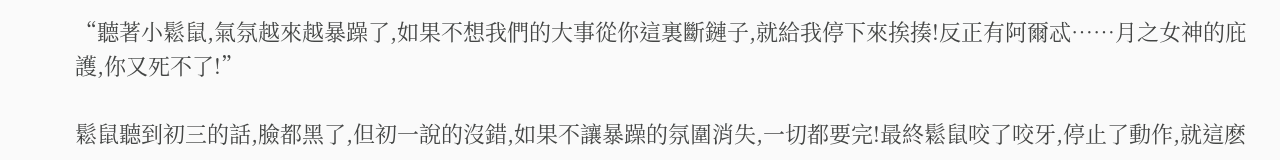“聽著小鬆鼠,氣氛越來越暴躁了,如果不想我們的大事從你這裏斷鏈子,就給我停下來挨揍!反正有阿爾忒……月之女神的庇護,你又死不了!”

鬆鼠聽到初三的話,臉都黑了,但初一說的沒錯,如果不讓暴躁的氛圍消失,一切都要完!最終鬆鼠咬了咬牙,停止了動作,就這麽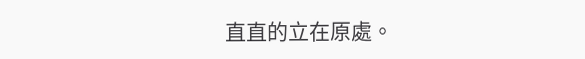直直的立在原處。